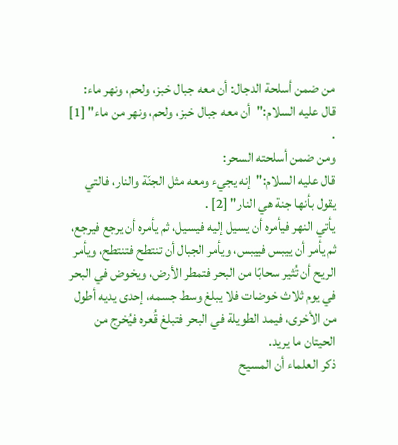من ضمن أسلحة الدجال: أن معه جبال خبز، ولحم، ونهر ماء:
قال عليه السلام:"أن معه جبال خبز، ولحم، ونهر من ماء" [1] .
ومن ضمن أسلحته السحر:
قال عليه السلام:"إنه يجيء ومعه مثل الجنّة والنار، فالتي يقول بأنها جنة هي النار" [2] .
يأتي النهر فيأمره أن يسيل إليه فيسيل، ثم يأمره أن يرجع فيرجع، ثم يأمر أن ييبس فييبس، ويأمر الجبال أن تنتطح فتنتطح، ويأمر الريح أن تُثير سحابًا من البحر فتمطر الأرض، ويخوض في البحر في يوم ثلاث خوضات فلا يبلغ وسط جسمه، إحدى يديه أطول من الأخرى، فيمد الطويلة في البحر فتبلغ قُعره فيُخرج من الحيتان ما يريد.
ذكر العلماء أن المسيح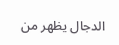الدجال يظهر من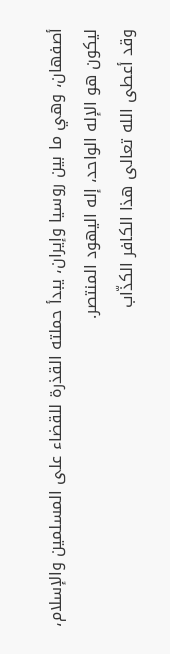أصفهان، وهي ما بين روسيا وإيران، يبدأ حملته القذرة للقضاء على المسلمين والإسلام، ليكون هو الإله الواحد، إله اليهود المنتصر.
وقد أعطى الله تعالى هذا الكافر الكذّاب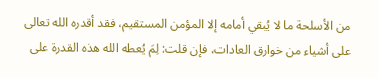من الأسلحة ما لا يُبقي أمامه إلا المؤمن المستقيم، فقد أقدره الله تعالى على أشياء من خوارق العادات، فإن قلت: لِمَ يُعطه الله هذه القدرة على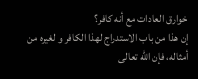خوارق العادات مع أنه كافر؟
إن هذا من باب الاستدراج لهذا الكافر و لغيره من أمثاله، فإن الله تعالى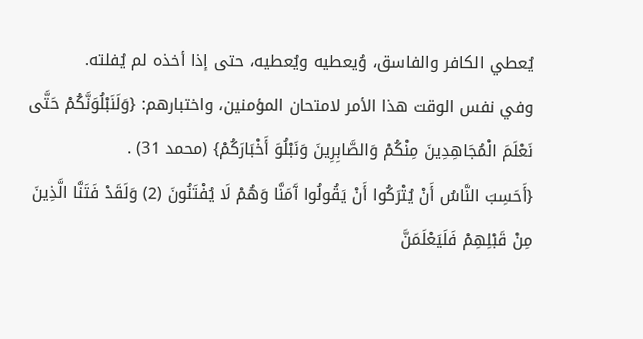يُعطي الكافر والفاسق، وُيعطيه ويُعطيه، حتى إذا أخذه لم يُفلته.
وفي نفس الوقت هذا الأمر لامتحان المؤمنين، واختبارهم: {وَلَنَبْلُوَنَّكُمْ حَتَّى نَعْلَمَ الْمُجَاهِدِينَ مِنْكُمْ وَالصَّابِرِينَ وَنَبْلُوَ أَخْبَارَكُمْ} (محمد 31) .
{أَحَسِبَ النَّاسُ أَنْ يُتْرَكُوا أَنْ يَقُولُوا آَمَنَّا وَهُمْ لَا يُفْتَنُونَ (2) وَلَقَدْ فَتَنَّا الَّذِينَ مِنْ قَبْلِهِمْ فَلَيَعْلَمَنَّ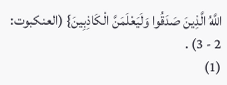اللَّهُ الَّذِينَ صَدَقُوا وَلَيَعْلَمَنَّ الْكَاذِبِينَ} (العنكبوت: 2 - 3) .
(1)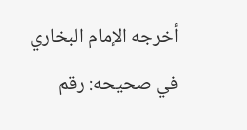أخرجه الإمام البخاري في صحيحه: رقم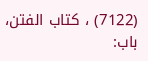(7122) ، كتاب الفتن، باب: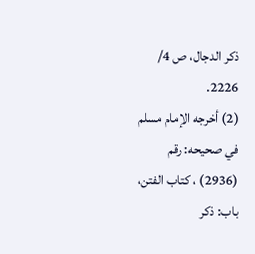ذكر الدجال، ص 4/ 2226.
(2) أخرجه الإمام مسلم في صحيحه: رقم (2936) ، كتاب الفتن، باب: ذكر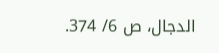الدجال، ص 6/ 374.